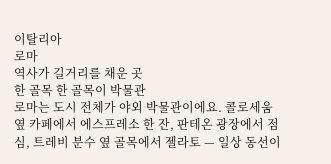이탈리아
로마
역사가 길거리를 채운 곳
한 골목 한 골목이 박물관
로마는 도시 전체가 야외 박물관이에요. 콜로세움 옆 카페에서 에스프레소 한 잔, 판테온 광장에서 점심, 트레비 분수 옆 골목에서 젤라토 — 일상 동선이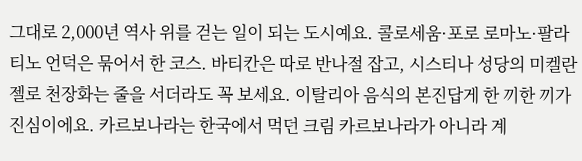그대로 2,000년 역사 위를 걷는 일이 되는 도시예요. 콜로세움·포로 로마노·팔라티노 언덕은 묶어서 한 코스. 바티칸은 따로 반나절 잡고, 시스티나 성당의 미켈란젤로 천장화는 줄을 서더라도 꼭 보세요. 이탈리아 음식의 본진답게 한 끼한 끼가 진심이에요. 카르보나라는 한국에서 먹던 크림 카르보나라가 아니라 계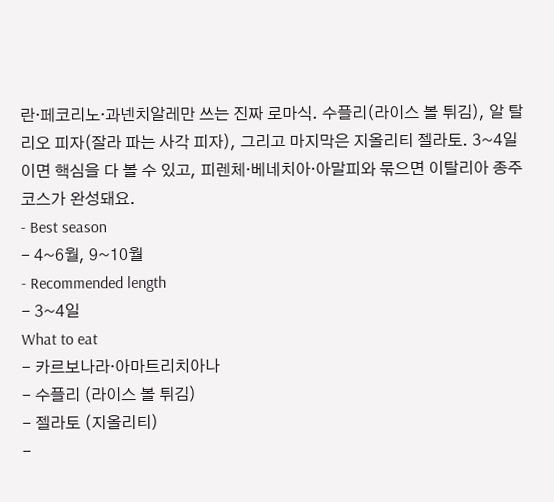란·페코리노·과넨치알레만 쓰는 진짜 로마식. 수플리(라이스 볼 튀김), 알 탈리오 피자(잘라 파는 사각 피자), 그리고 마지막은 지올리티 젤라토. 3~4일이면 핵심을 다 볼 수 있고, 피렌체·베네치아·아말피와 묶으면 이탈리아 종주 코스가 완성돼요.
- Best season
- 4~6월, 9~10월
- Recommended length
- 3~4일
What to eat
- 카르보나라·아마트리치아나
- 수플리 (라이스 볼 튀김)
- 젤라토 (지올리티)
-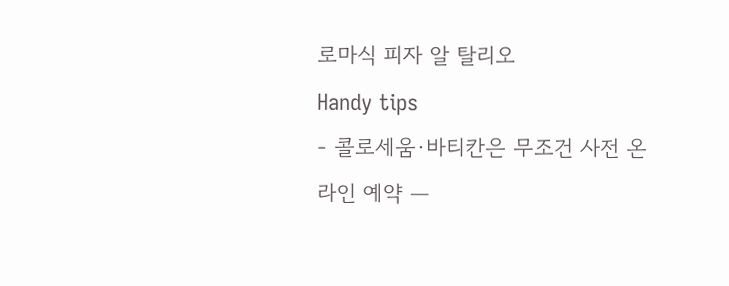로마식 피자 알 탈리오
Handy tips
- 콜로세움·바티칸은 무조건 사전 온라인 예약 —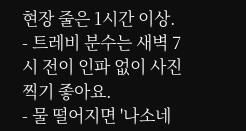현장 줄은 1시간 이상.
- 트레비 분수는 새벽 7시 전이 인파 없이 사진 찍기 좋아요.
- 물 떨어지면 '나소네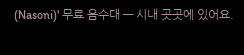(Nasoni)' 무료 음수대 — 시내 곳곳에 있어요.